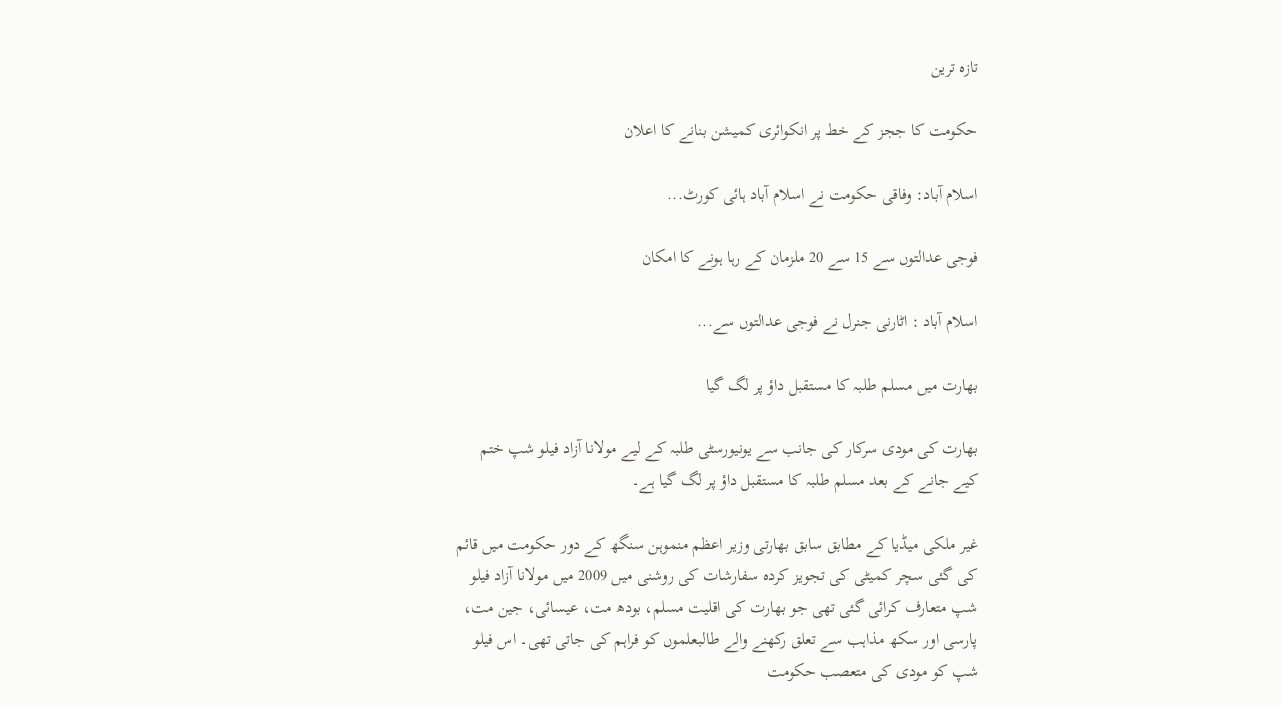تازہ ترین

حکومت کا ججز کے خط پر انکوائری کمیشن بنانے کا اعلان

اسلام آباد: وفاقی حکومت نے اسلام آباد ہائی کورٹ...

فوجی عدالتوں سے 15 سے 20 ملزمان کے رہا ہونے کا امکان

اسلام آباد : اٹارنی جنرل نے فوجی عدالتوں سے...

بھارت میں مسلم طلبہ کا مستقبل داؤ پر لگ گیا

بھارت کی مودی سرکار کی جانب سے یونیورسٹی طلبہ کے لیے مولانا آزاد فیلو شپ ختم کیے جانے کے بعد مسلم طلبہ کا مستقبل داؤ پر لگ گیا ہے۔

غیر ملکی میڈیا کے مطابق سابق بھارتی وزیر اعظم منموہن سنگھ کے دور حکومت میں قائم کی گئی سچر کمیٹی کی تجویز کردہ سفارشات کی روشنی میں 2009 میں مولانا آزاد فیلو شپ متعارف کرائی گئی تھی جو بھارت کی اقلیت مسلم، بودھ مت، عیسائی، جین مت، پارسی اور سکھ مذاہب سے تعلق رکھنے والے طالبعلموں کو فراہم کی جاتی تھی۔ اس فیلو شپ کو مودی کی متعصب حکومت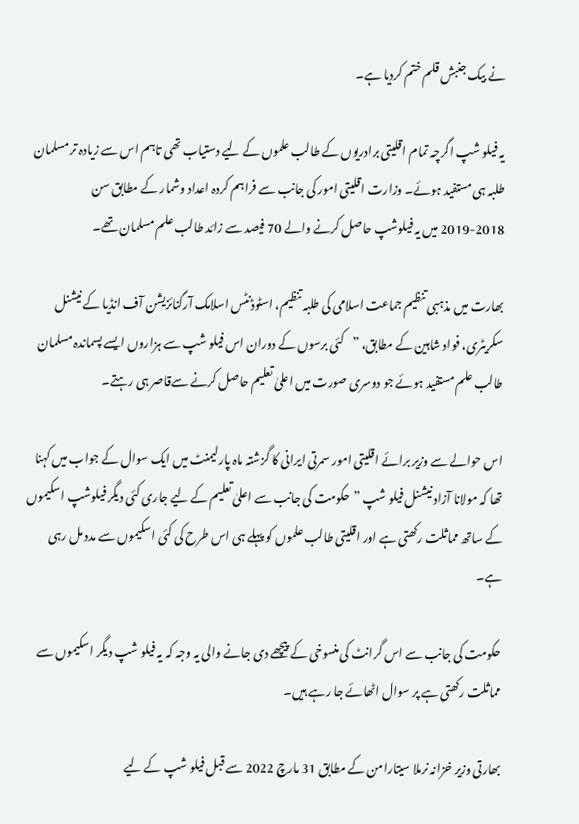نے بیک جنبش قلم ختم کردیا ہے۔

یہ فیلو شپ اگرچہ تمام اقلیتی برادریوں کے طالب علموں کے لیے دستیاب تھی تاہم اس سے زیادہ تر مسلمان طلبہ ہی مستفید ہوئے۔ وزارت اقلیتی امور کی جانب سے فراہم کردہ اعداد وشمار کے مطابق سن 2018-2019 میں یہ فیلوشپ حاصل کرنے والے 70 فیصد سے زائد طالب علم مسلمان تھے۔

بھارت میں مذہبی تنظیم جماعت اسلامی کی طلبہ تنظیم، اسٹوڈنٹس اسلامک آرگنائزیشن آف انڈیا کے نیشنل سکریٹری، فواد شاہین کے مطابق، ”کئی برسوں کے دوران اس فیلو شپ سے ہزاروں ایسے پسماندہ مسلمان طالب علم مستفید ہوئے جو دوسری صورت میں اعلیٰ تعلیم حاصل کرنے سےقاصر ہی رہتے۔

اس حوالے سے وزیر برائے اقلیتی امور سمرتی ایرانی کا گزشتہ ماہ پارلیمنٹ میں ایک سوال کے جواب میں کہنا تھا کہ مولانا آزاد نیشنل فیلو شپ ”حکومت کی جانب سے اعلیٰ تعلیم کے لیے جاری کئی دیگر فیلوشپ اسکیموں کے ساتھ مماثلت رکھتی ہے اور اقلیتی طالب علموں کو پہلے ہی اس طرح کی کئی اسکیموں سے مدد مل رہی ہے۔

حکومت کی جانب سے اس گرانٹ کی منسوخی کے پیچھے دی جانے والی یہ وجہ کہ یہ فیلو شپ دیگر اسکیموں سے مماثلت رکھتی ہے پر سوال اٹھائے جا رہے ہیں۔

بھارتی وزیر خزانہ نرملا سیتارامن کے مطابق 31 مارچ 2022 سے قبل فیلو شپ کے لیے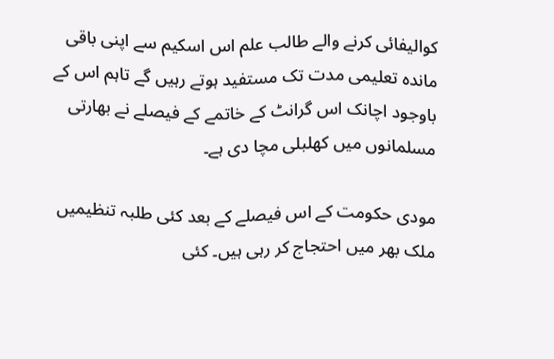کوالیفائی کرنے والے طالب علم اس اسکیم سے اپنی باقی ماندہ تعلیمی مدت تک مستفید ہوتے رہیں گے تاہم اس کے باوجود اچانک اس گرانٹ کے خاتمے کے فیصلے نے بھارتی مسلمانوں میں کھلبلی مچا دی ہے۔

مودی حکومت کے اس فیصلے کے بعد کئی طلبہ تنظیمیں ملک بھر میں احتجاج کر رہی ہیں۔ کئی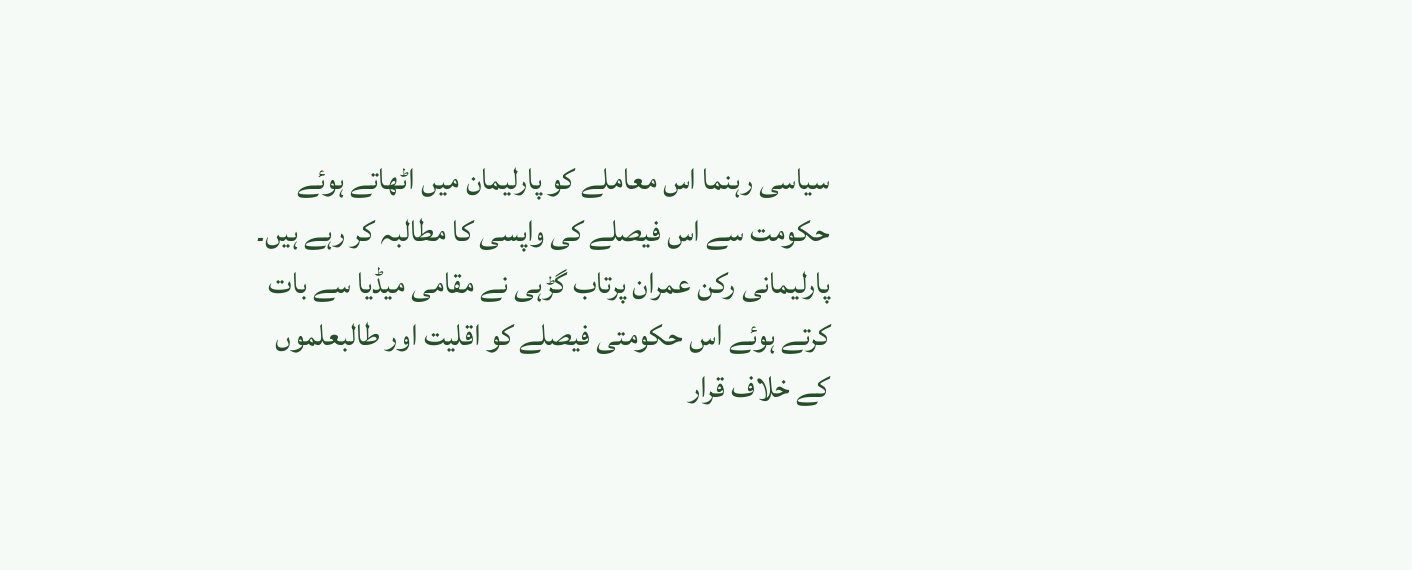سیاسی رہنما اس معاملے کو پارلیمان میں اٹھاتے ہوئے حکومت سے اس فیصلے کی واپسی کا مطالبہ کر رہے ہیں۔ پارلیمانی رکن عمران پرتاب گڑہی نے مقامی میڈیا سے بات کرتے ہوئے اس حکومتی فیصلے کو اقلیت اور طالبعلموں کے خلاف قرار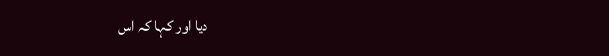دیا اور کہا کہ اس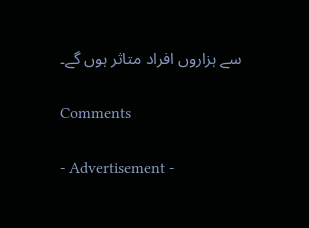سے ہزاروں افراد متاثر ہوں گے۔

Comments

- Advertisement -